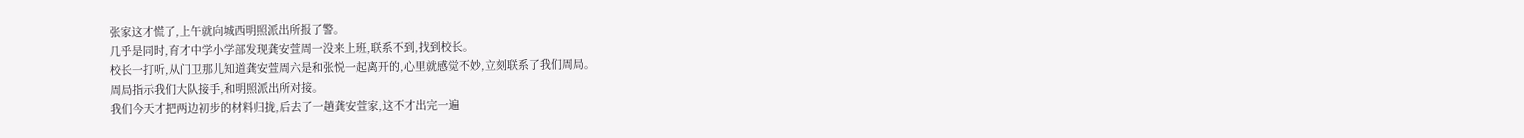张家这才慌了,上午就向城西明照派出所报了警。
几乎是同时,育才中学小学部发现龚安萱周一没来上班,联系不到,找到校长。
校长一打听,从门卫那儿知道龚安萱周六是和张悦一起离开的,心里就感觉不妙,立刻联系了我们周局。
周局指示我们大队接手,和明照派出所对接。
我们今天才把两边初步的材料归拢,后去了一趟龚安萱家,这不才出完一遍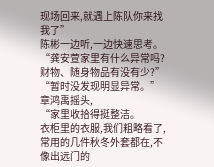现场回来,就遇上陈队你来找我了”
陈彬一边听,一边快速思考。
“龚安萱家里有什么异常吗?财物、随身物品有没有少?”
“暂时没发现明显异常。”
章鸿禹摇头,
“家里收拾得挺整洁。
衣柜里的衣服,我们粗略看了,常用的几件秋冬外套都在,不像出远门的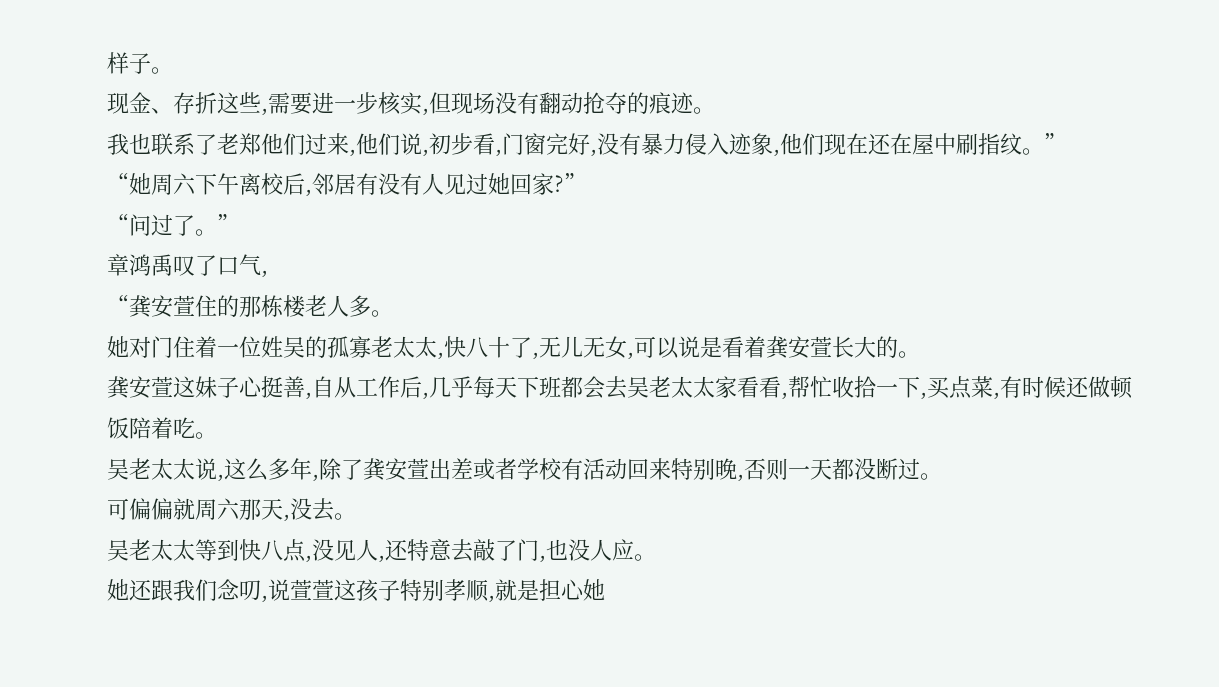样子。
现金、存折这些,需要进一步核实,但现场没有翻动抢夺的痕迹。
我也联系了老郑他们过来,他们说,初步看,门窗完好,没有暴力侵入迹象,他们现在还在屋中刷指纹。”
“她周六下午离校后,邻居有没有人见过她回家?”
“问过了。”
章鸿禹叹了口气,
“龚安萱住的那栋楼老人多。
她对门住着一位姓吴的孤寡老太太,快八十了,无儿无女,可以说是看着龚安萱长大的。
龚安萱这妹子心挺善,自从工作后,几乎每天下班都会去吴老太太家看看,帮忙收拾一下,买点菜,有时候还做顿饭陪着吃。
吴老太太说,这么多年,除了龚安萱出差或者学校有活动回来特别晚,否则一天都没断过。
可偏偏就周六那天,没去。
吴老太太等到快八点,没见人,还特意去敲了门,也没人应。
她还跟我们念叨,说萱萱这孩子特别孝顺,就是担心她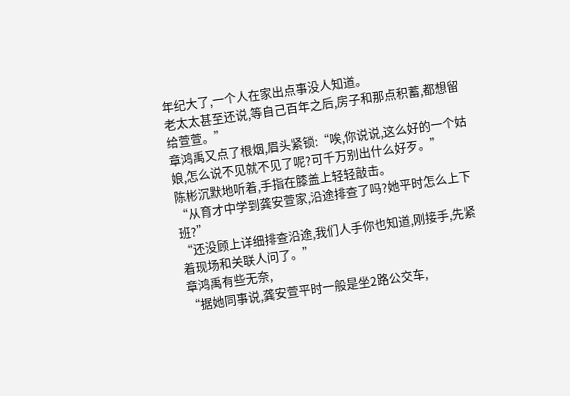年纪大了,一个人在家出点事没人知道。
老太太甚至还说,等自己百年之后,房子和那点积蓄,都想留给萱萱。”
章鸿禹又点了根烟,眉头紧锁:“唉,你说说,这么好的一个姑娘,怎么说不见就不见了呢?可千万别出什么好歹。”
陈彬沉默地听着,手指在膝盖上轻轻敲击。
“从育才中学到龚安萱家,沿途排查了吗?她平时怎么上下班?”
“还没顾上详细排查沿途,我们人手你也知道,刚接手,先紧着现场和关联人问了。”
章鸿禹有些无奈,
“据她同事说,龚安萱平时一般是坐2路公交车,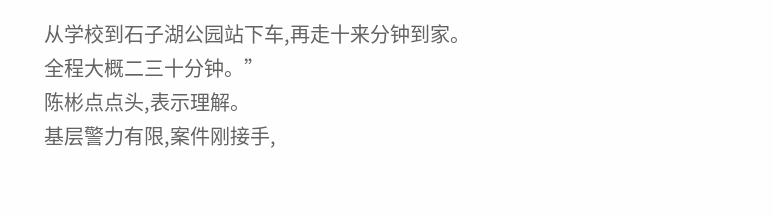从学校到石子湖公园站下车,再走十来分钟到家。
全程大概二三十分钟。”
陈彬点点头,表示理解。
基层警力有限,案件刚接手,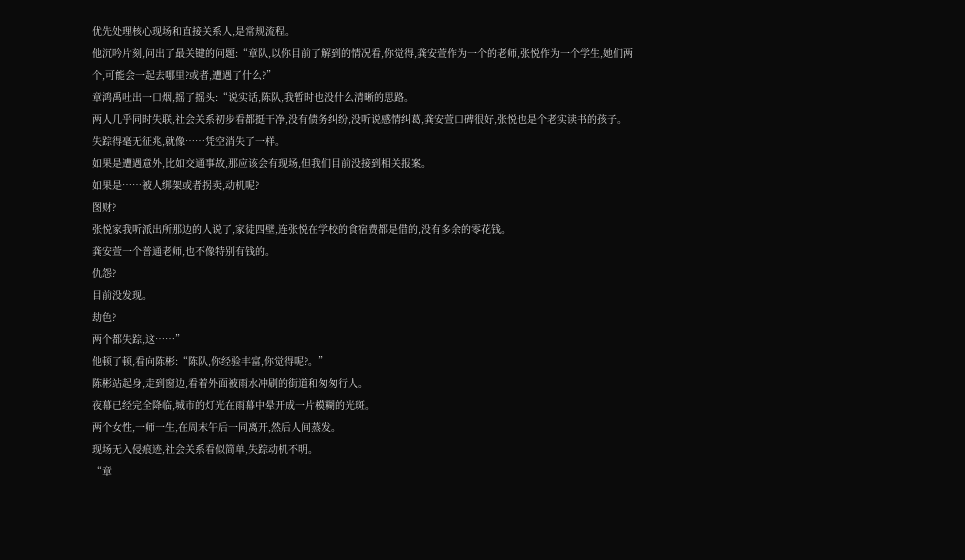优先处理核心现场和直接关系人,是常规流程。
他沉吟片刻,问出了最关键的问题:“章队,以你目前了解到的情况看,你觉得,龚安萱作为一个的老师,张悦作为一个学生,她们两个,可能会一起去哪里?或者,遭遇了什么?”
章鸿禹吐出一口烟,摇了摇头:“说实话,陈队,我暂时也没什么清晰的思路。
两人几乎同时失联,社会关系初步看都挺干净,没有债务纠纷,没听说感情纠葛,龚安萱口碑很好,张悦也是个老实读书的孩子。
失踪得毫无征兆,就像……凭空消失了一样。
如果是遭遇意外,比如交通事故,那应该会有现场,但我们目前没接到相关报案。
如果是……被人绑架或者拐卖,动机呢?
图财?
张悦家我听派出所那边的人说了,家徒四壁,连张悦在学校的食宿费都是借的,没有多余的零花钱。
龚安萱一个普通老师,也不像特别有钱的。
仇怨?
目前没发现。
劫色?
两个都失踪,这……”
他顿了顿,看向陈彬:“陈队,你经验丰富,你觉得呢?。”
陈彬站起身,走到窗边,看着外面被雨水冲刷的街道和匆匆行人。
夜幕已经完全降临,城市的灯光在雨幕中晕开成一片模糊的光斑。
两个女性,一师一生,在周末午后一同离开,然后人间蒸发。
现场无入侵痕迹,社会关系看似简单,失踪动机不明。
“章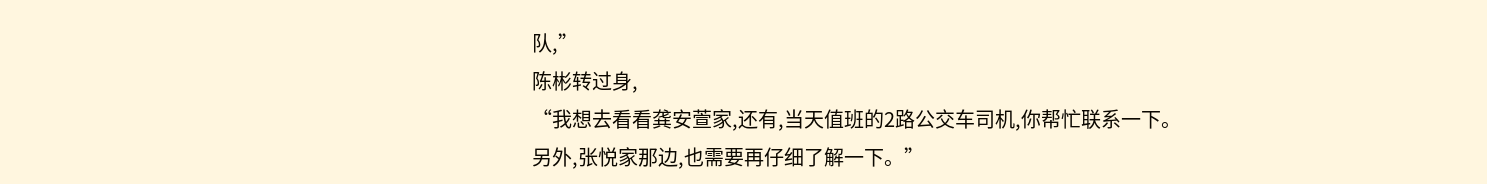队,”
陈彬转过身,
“我想去看看龚安萱家,还有,当天值班的2路公交车司机,你帮忙联系一下。
另外,张悦家那边,也需要再仔细了解一下。”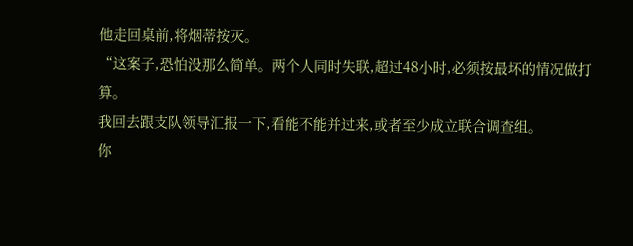他走回桌前,将烟蒂按灭。
“这案子,恐怕没那么简单。两个人同时失联,超过48小时,必须按最坏的情况做打算。
我回去跟支队领导汇报一下,看能不能并过来,或者至少成立联合调查组。
你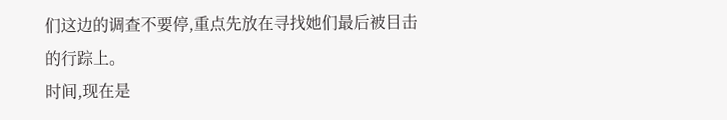们这边的调查不要停,重点先放在寻找她们最后被目击的行踪上。
时间,现在是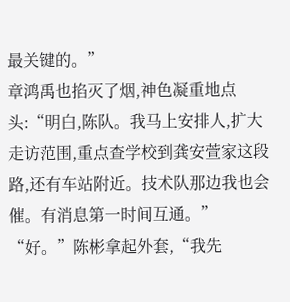最关键的。”
章鸿禹也掐灭了烟,神色凝重地点头:“明白,陈队。我马上安排人,扩大走访范围,重点查学校到龚安萱家这段路,还有车站附近。技术队那边我也会催。有消息第一时间互通。”
“好。”陈彬拿起外套,“我先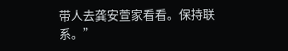带人去龚安萱家看看。保持联系。”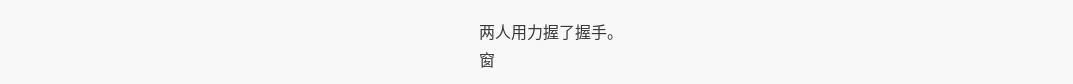两人用力握了握手。
窗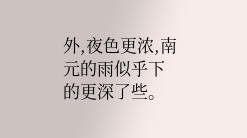外,夜色更浓,南元的雨似乎下的更深了些。